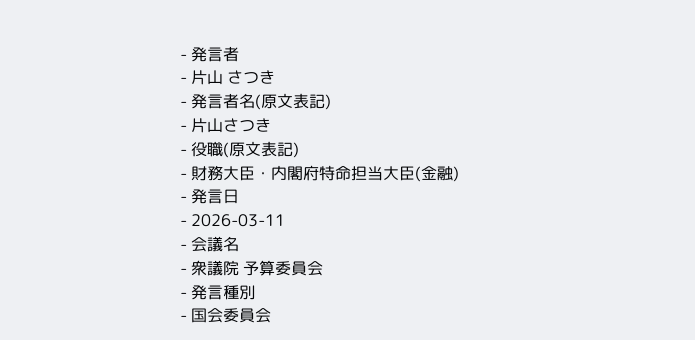- 発言者
- 片山 さつき
- 発言者名(原文表記)
- 片山さつき
- 役職(原文表記)
- 財務大臣・内閣府特命担当大臣(金融)
- 発言日
- 2026-03-11
- 会議名
- 衆議院 予算委員会
- 発言種別
- 国会委員会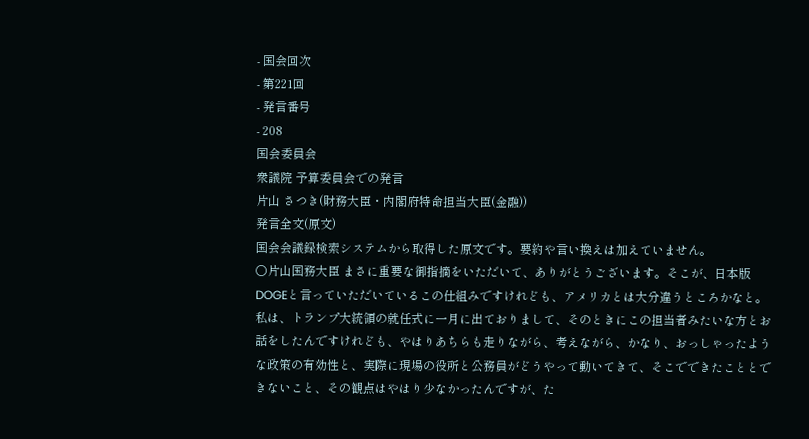- 国会回次
- 第221回
- 発言番号
- 208
国会委員会
衆議院 予算委員会での発言
片山 さつき(財務大臣・内閣府特命担当大臣(金融))
発言全文(原文)
国会会議録検索システムから取得した原文です。要約や言い換えは加えていません。
○片山国務大臣 まさに重要な御指摘をいただいて、ありがとうございます。そこが、日本版DOGEと言っていただいているこの仕組みですけれども、アメリカとは大分違うところかなと。 私は、トランプ大統領の就任式に一月に出ておりまして、そのときにこの担当者みたいな方とお話をしたんですけれども、やはりあちらも走りながら、考えながら、かなり、おっしゃったような政策の有効性と、実際に現場の役所と公務員がどうやって動いてきて、そこでできたこととできないこと、その観点はやはり少なかったんですが、た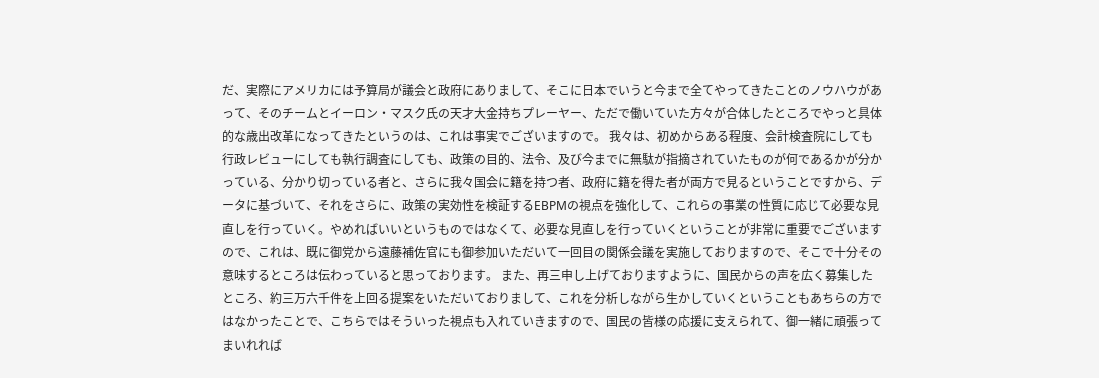だ、実際にアメリカには予算局が議会と政府にありまして、そこに日本でいうと今まで全てやってきたことのノウハウがあって、そのチームとイーロン・マスク氏の天才大金持ちプレーヤー、ただで働いていた方々が合体したところでやっと具体的な歳出改革になってきたというのは、これは事実でございますので。 我々は、初めからある程度、会計検査院にしても行政レビューにしても執行調査にしても、政策の目的、法令、及び今までに無駄が指摘されていたものが何であるかが分かっている、分かり切っている者と、さらに我々国会に籍を持つ者、政府に籍を得た者が両方で見るということですから、データに基づいて、それをさらに、政策の実効性を検証するEBPMの視点を強化して、これらの事業の性質に応じて必要な見直しを行っていく。やめればいいというものではなくて、必要な見直しを行っていくということが非常に重要でございますので、これは、既に御党から遠藤補佐官にも御参加いただいて一回目の関係会議を実施しておりますので、そこで十分その意味するところは伝わっていると思っております。 また、再三申し上げておりますように、国民からの声を広く募集したところ、約三万六千件を上回る提案をいただいておりまして、これを分析しながら生かしていくということもあちらの方ではなかったことで、こちらではそういった視点も入れていきますので、国民の皆様の応援に支えられて、御一緒に頑張ってまいれれば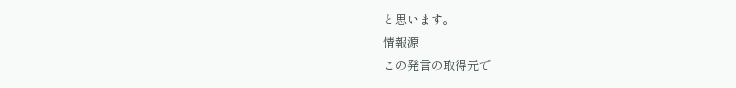と思います。
情報源
この発言の取得元で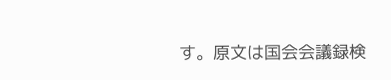す。原文は国会会議録検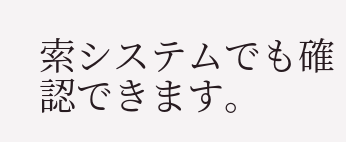索システムでも確認できます。